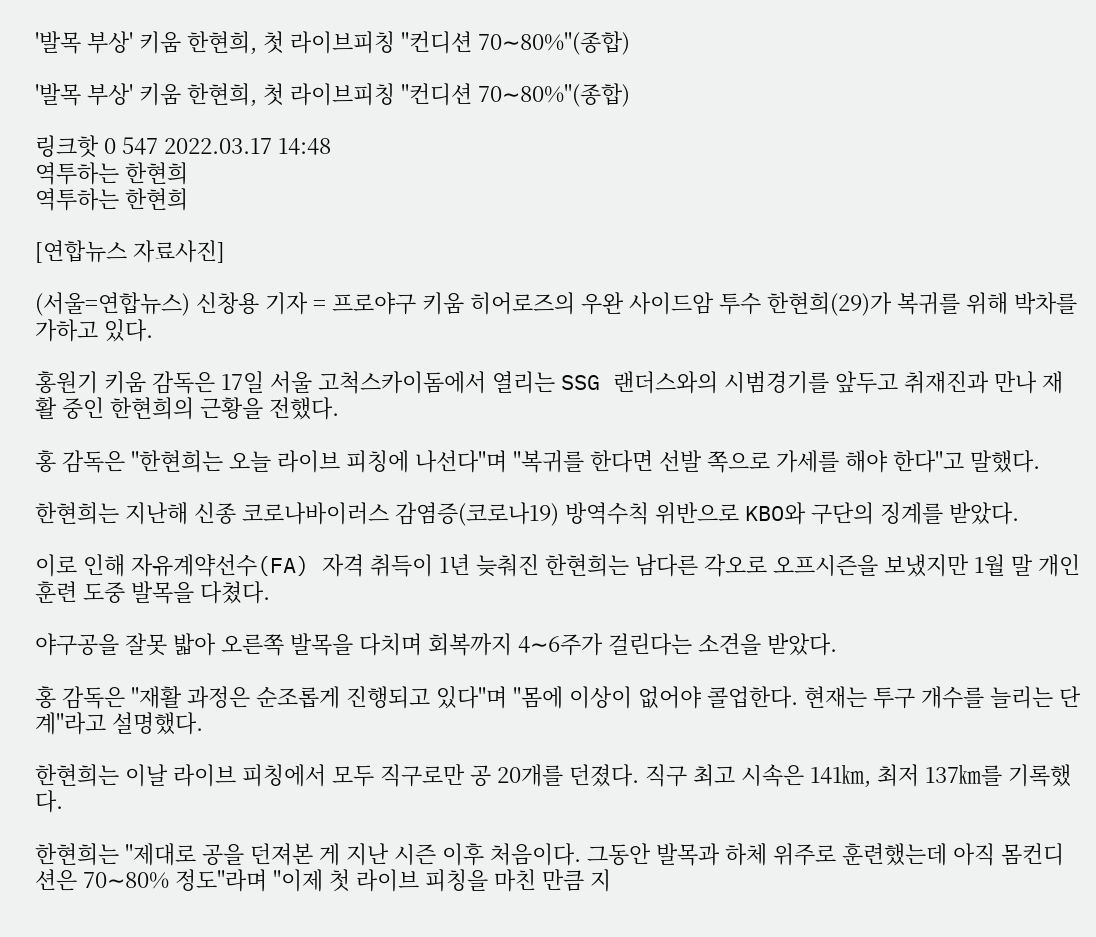'발목 부상' 키움 한현희, 첫 라이브피칭 "컨디션 70∼80%"(종합)

'발목 부상' 키움 한현희, 첫 라이브피칭 "컨디션 70∼80%"(종합)

링크핫 0 547 2022.03.17 14:48
역투하는 한현희
역투하는 한현희

[연합뉴스 자료사진]

(서울=연합뉴스) 신창용 기자 = 프로야구 키움 히어로즈의 우완 사이드암 투수 한현희(29)가 복귀를 위해 박차를 가하고 있다.

홍원기 키움 감독은 17일 서울 고척스카이돔에서 열리는 SSG 랜더스와의 시범경기를 앞두고 취재진과 만나 재활 중인 한현희의 근황을 전했다.

홍 감독은 "한현희는 오늘 라이브 피칭에 나선다"며 "복귀를 한다면 선발 쪽으로 가세를 해야 한다"고 말했다.

한현희는 지난해 신종 코로나바이러스 감염증(코로나19) 방역수칙 위반으로 KBO와 구단의 징계를 받았다.

이로 인해 자유계약선수(FA) 자격 취득이 1년 늦춰진 한현희는 남다른 각오로 오프시즌을 보냈지만 1월 말 개인 훈련 도중 발목을 다쳤다.

야구공을 잘못 밟아 오른쪽 발목을 다치며 회복까지 4∼6주가 걸린다는 소견을 받았다.

홍 감독은 "재활 과정은 순조롭게 진행되고 있다"며 "몸에 이상이 없어야 콜업한다. 현재는 투구 개수를 늘리는 단계"라고 설명했다.

한현희는 이날 라이브 피칭에서 모두 직구로만 공 20개를 던졌다. 직구 최고 시속은 141㎞, 최저 137㎞를 기록했다.

한현희는 "제대로 공을 던져본 게 지난 시즌 이후 처음이다. 그동안 발목과 하체 위주로 훈련했는데 아직 몸컨디션은 70∼80% 정도"라며 "이제 첫 라이브 피칭을 마친 만큼 지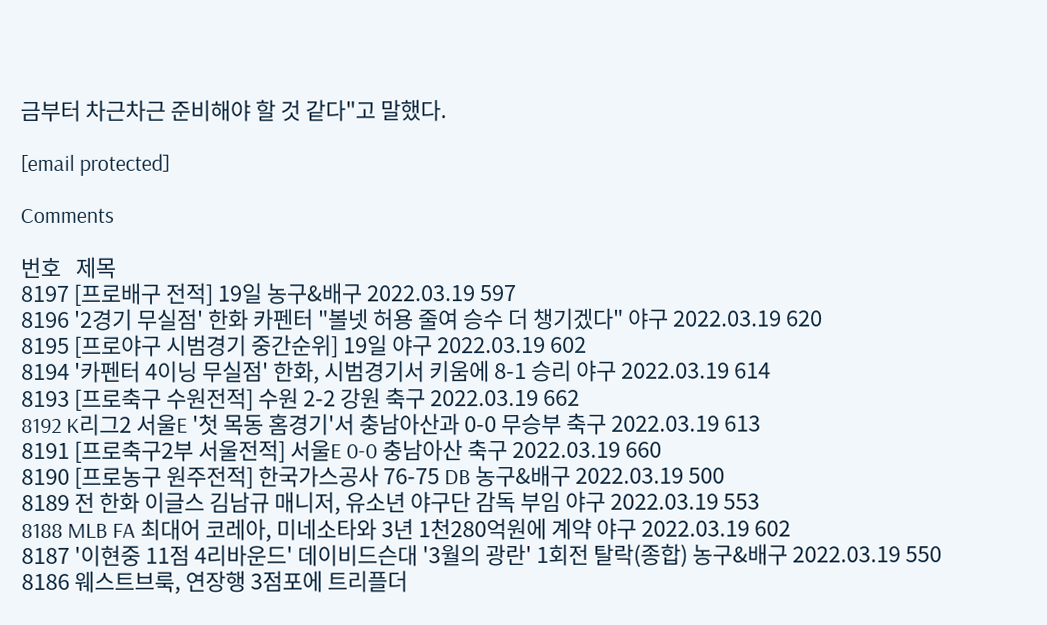금부터 차근차근 준비해야 할 것 같다"고 말했다.

[email protected]

Comments

번호   제목
8197 [프로배구 전적] 19일 농구&배구 2022.03.19 597
8196 '2경기 무실점' 한화 카펜터 "볼넷 허용 줄여 승수 더 챙기겠다" 야구 2022.03.19 620
8195 [프로야구 시범경기 중간순위] 19일 야구 2022.03.19 602
8194 '카펜터 4이닝 무실점' 한화, 시범경기서 키움에 8-1 승리 야구 2022.03.19 614
8193 [프로축구 수원전적] 수원 2-2 강원 축구 2022.03.19 662
8192 K리그2 서울E '첫 목동 홈경기'서 충남아산과 0-0 무승부 축구 2022.03.19 613
8191 [프로축구2부 서울전적] 서울E 0-0 충남아산 축구 2022.03.19 660
8190 [프로농구 원주전적] 한국가스공사 76-75 DB 농구&배구 2022.03.19 500
8189 전 한화 이글스 김남규 매니저, 유소년 야구단 감독 부임 야구 2022.03.19 553
8188 MLB FA 최대어 코레아, 미네소타와 3년 1천280억원에 계약 야구 2022.03.19 602
8187 '이현중 11점 4리바운드' 데이비드슨대 '3월의 광란' 1회전 탈락(종합) 농구&배구 2022.03.19 550
8186 웨스트브룩, 연장행 3점포에 트리플더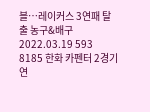블…레이커스 3연패 탈출 농구&배구 2022.03.19 593
8185 한화 카펜터 2경기 연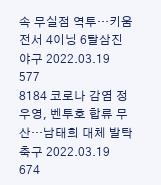속 무실점 역투…키움전서 4이닝 6탈삼진 야구 2022.03.19 577
8184 코로나 감염 정우영, 벤투호 합류 무산…남태희 대체 발탁 축구 2022.03.19 674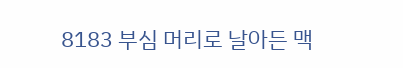8183 부심 머리로 날아든 맥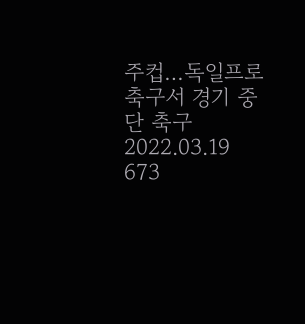주컵…독일프로축구서 경기 중단 축구 2022.03.19 673